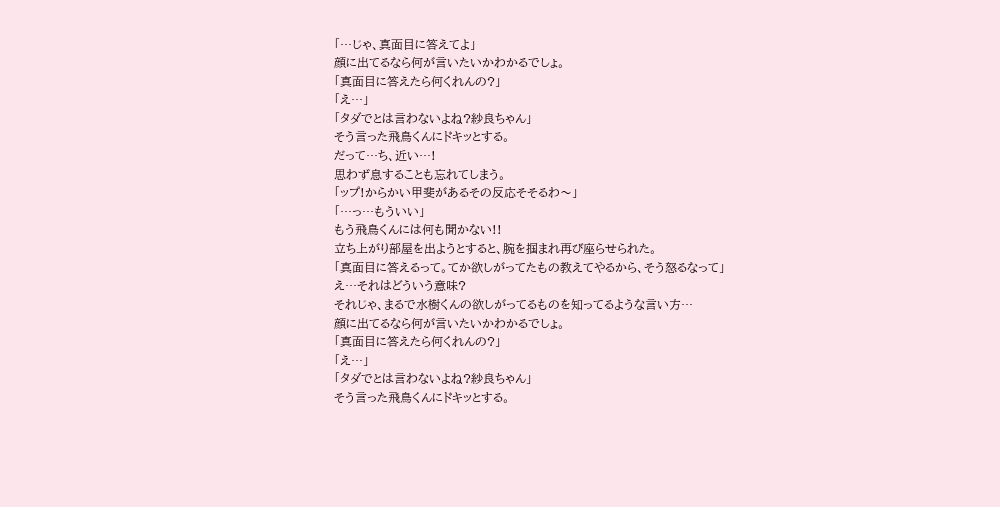「…じゃ、真面目に答えてよ」
顔に出てるなら何が言いたいかわかるでしょ。
「真面目に答えたら何くれんの?」
「え…」
「タダでとは言わないよね?紗良ちゃん」
そう言った飛鳥くんにドキッとする。
だって…ち、近い…!
思わず息することも忘れてしまう。
「ップ!からかい甲斐があるその反応そそるわ〜」
「…っ…もういい」
もう飛鳥くんには何も聞かない!!
立ち上がり部屋を出ようとすると、腕を掴まれ再び座らせられた。
「真面目に答えるって。てか欲しがってたもの教えてやるから、そう怒るなって」
え…それはどういう意味?
それじゃ、まるで水樹くんの欲しがってるものを知ってるような言い方…
顔に出てるなら何が言いたいかわかるでしょ。
「真面目に答えたら何くれんの?」
「え…」
「タダでとは言わないよね?紗良ちゃん」
そう言った飛鳥くんにドキッとする。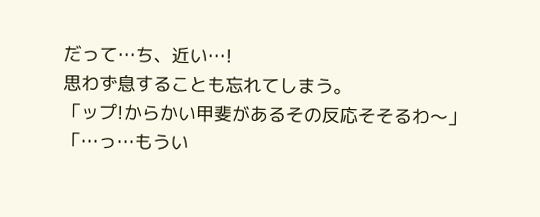だって…ち、近い…!
思わず息することも忘れてしまう。
「ップ!からかい甲斐があるその反応そそるわ〜」
「…っ…もうい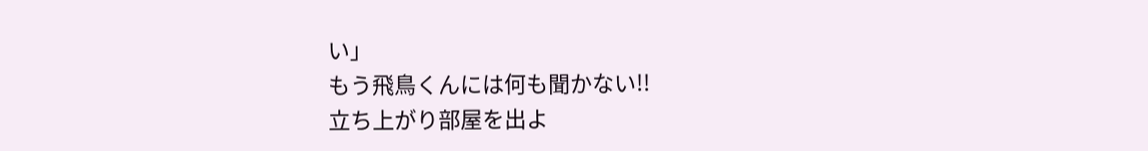い」
もう飛鳥くんには何も聞かない!!
立ち上がり部屋を出よ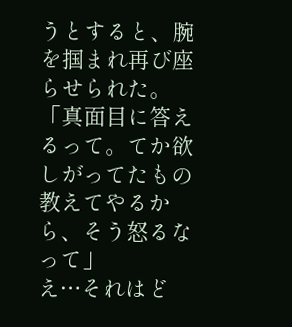うとすると、腕を掴まれ再び座らせられた。
「真面目に答えるって。てか欲しがってたもの教えてやるから、そう怒るなって」
え…それはど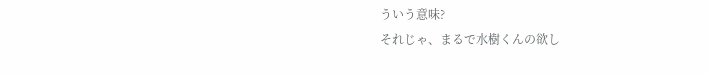ういう意味?
それじゃ、まるで水樹くんの欲し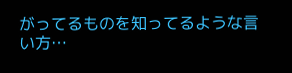がってるものを知ってるような言い方…